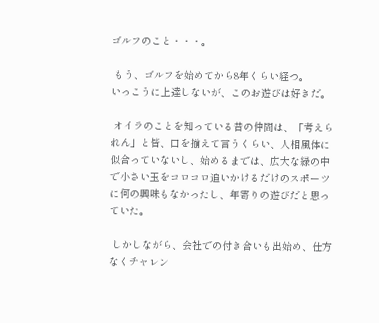ゴルフのこと・・・。

 もう、ゴルフを始めてから8年くらい経つ。
いっこうに上達しないが、このお遊びは好きだ。

 オイラのことを知っている昔の仲間は、「考えられん」と皆、口を揃えて言うくらい、人相風体に似合っていないし、始めるまでは、広大な緑の中で小さい玉をコロコロ追いかけるだけのスポーツに何の興味もなかったし、年寄りの遊びだと思っていた。

 しかしながら、会社での付き合いも出始め、仕方なくチャレン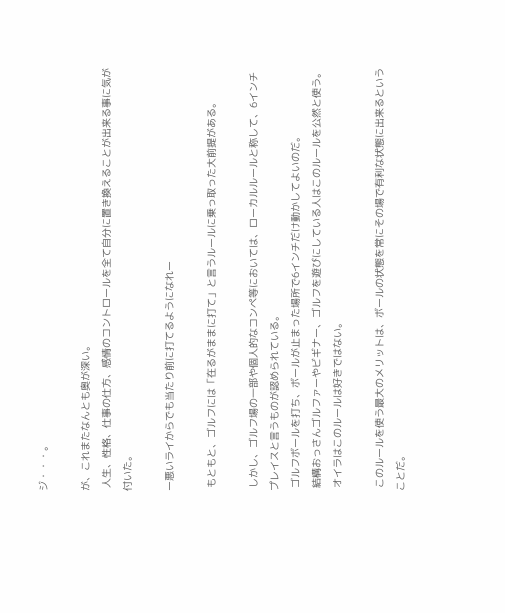ジ・・・。

が、これまたなんとも奥が深い。
 人生、性格、仕事の仕方、感情のコントロールを全て自分に置き換えることが出来る事に気が付いた。

ー悪いライからでも当たり前に打てるようになれー

 もともと、ゴルフには「在るがままに打て」と言うルールに乗っ取った大前提がある。

 しかし、ゴルフ場の一部や個人的なコンペ等においては、ローカルルールと称して、6インチプレイスと言うものが認められている。
 ゴルフボールを打ち、ボールが止まった場所で6インチだけ動かしてよいのだ。
 結構おっさんゴルファーやビギナー、ゴルフを遊びにしている人はこのルールを公然と使う。
 オイラはこのルールは好きではない。

 このルールを使う最大のメリットは、ボールの状態を常にその場で有利な状態に出来るということだ。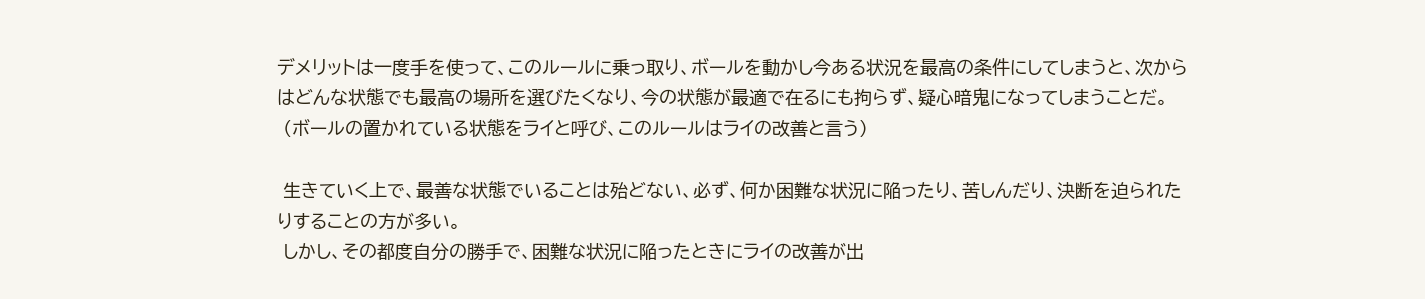デメリットは一度手を使って、このルールに乗っ取り、ボールを動かし今ある状況を最高の条件にしてしまうと、次からはどんな状態でも最高の場所を選びたくなり、今の状態が最適で在るにも拘らず、疑心暗鬼になってしまうことだ。
 (ボールの置かれている状態をライと呼び、このルールはライの改善と言う)

 生きていく上で、最善な状態でいることは殆どない、必ず、何か困難な状況に陥ったり、苦しんだり、決断を迫られたりすることの方が多い。
 しかし、その都度自分の勝手で、困難な状況に陥ったときにライの改善が出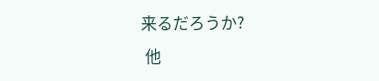来るだろうか?
 他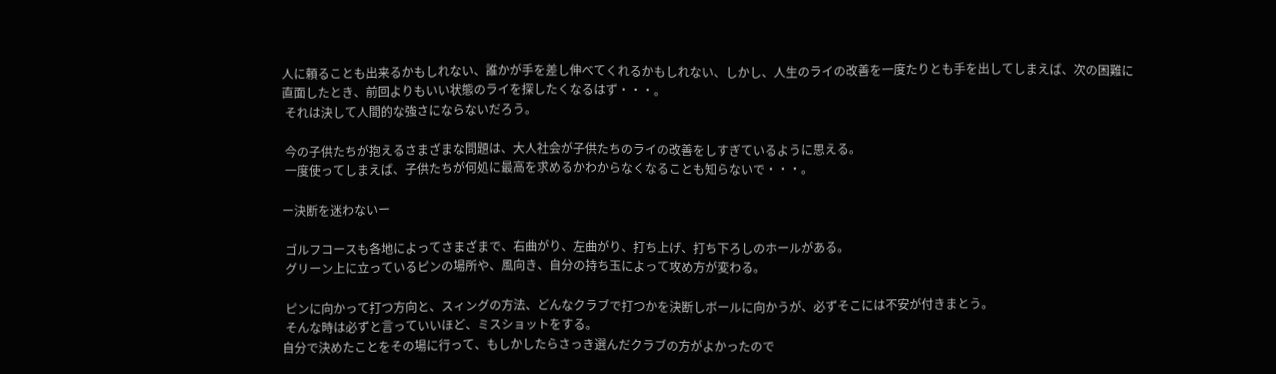人に頼ることも出来るかもしれない、誰かが手を差し伸べてくれるかもしれない、しかし、人生のライの改善を一度たりとも手を出してしまえば、次の困難に直面したとき、前回よりもいい状態のライを探したくなるはず・・・。
 それは決して人間的な強さにならないだろう。

 今の子供たちが抱えるさまざまな問題は、大人社会が子供たちのライの改善をしすぎているように思える。
 一度使ってしまえば、子供たちが何処に最高を求めるかわからなくなることも知らないで・・・。

ー決断を迷わないー

 ゴルフコースも各地によってさまざまで、右曲がり、左曲がり、打ち上げ、打ち下ろしのホールがある。
 グリーン上に立っているピンの場所や、風向き、自分の持ち玉によって攻め方が変わる。

 ピンに向かって打つ方向と、スィングの方法、どんなクラブで打つかを決断しボールに向かうが、必ずそこには不安が付きまとう。
 そんな時は必ずと言っていいほど、ミスショットをする。
自分で決めたことをその場に行って、もしかしたらさっき選んだクラブの方がよかったので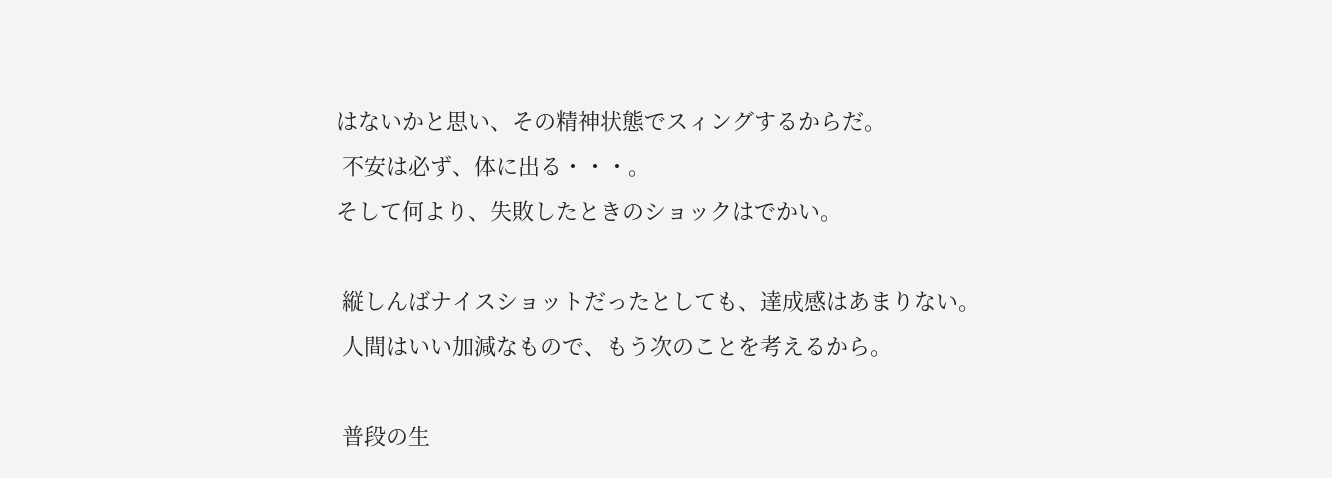はないかと思い、その精神状態でスィングするからだ。
 不安は必ず、体に出る・・・。
そして何より、失敗したときのショックはでかい。

 縦しんばナイスショットだったとしても、達成感はあまりない。
 人間はいい加減なもので、もう次のことを考えるから。

 普段の生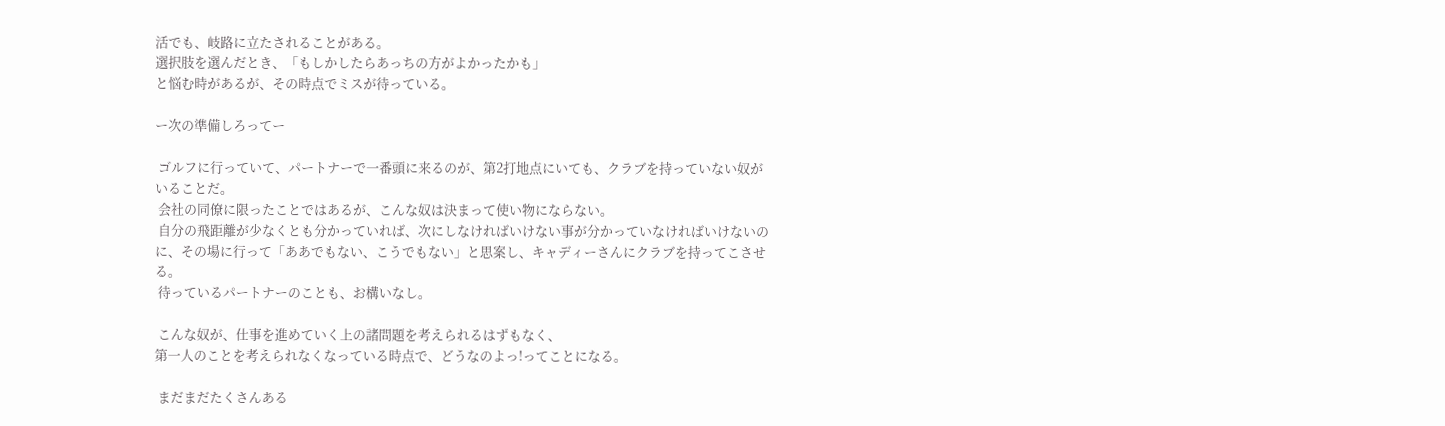活でも、岐路に立たされることがある。
選択肢を選んだとき、「もしかしたらあっちの方がよかったかも」
と悩む時があるが、その時点でミスが待っている。

ー次の準備しろってー

 ゴルフに行っていて、パートナーで一番頭に来るのが、第2打地点にいても、クラブを持っていない奴がいることだ。
 会社の同僚に限ったことではあるが、こんな奴は決まって使い物にならない。
 自分の飛距離が少なくとも分かっていれば、次にしなければいけない事が分かっていなければいけないのに、その場に行って「ああでもない、こうでもない」と思案し、キャディーさんにクラブを持ってこさせる。
 待っているパートナーのことも、お構いなし。

 こんな奴が、仕事を進めていく上の諸問題を考えられるはずもなく、
第一人のことを考えられなくなっている時点で、どうなのよっ!ってことになる。

 まだまだたくさんある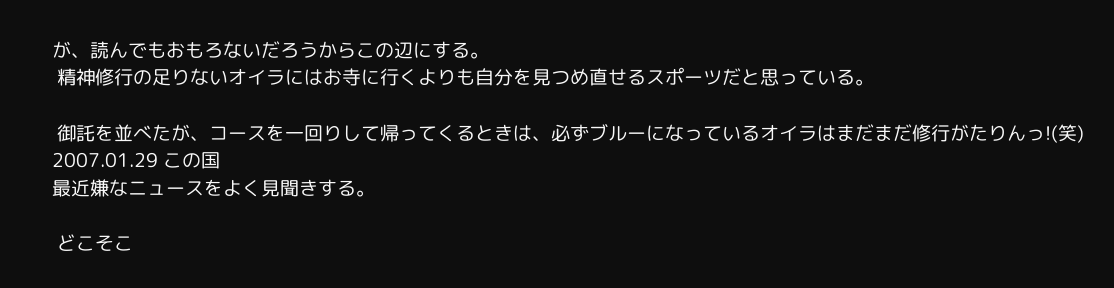が、読んでもおもろないだろうからこの辺にする。
 精神修行の足りないオイラにはお寺に行くよりも自分を見つめ直せるスポーツだと思っている。

 御託を並べたが、コースを一回りして帰ってくるときは、必ずブルーになっているオイラはまだまだ修行がたりんっ!(笑)
2007.01.29 この国
最近嫌なニュースをよく見聞きする。

 どこそこ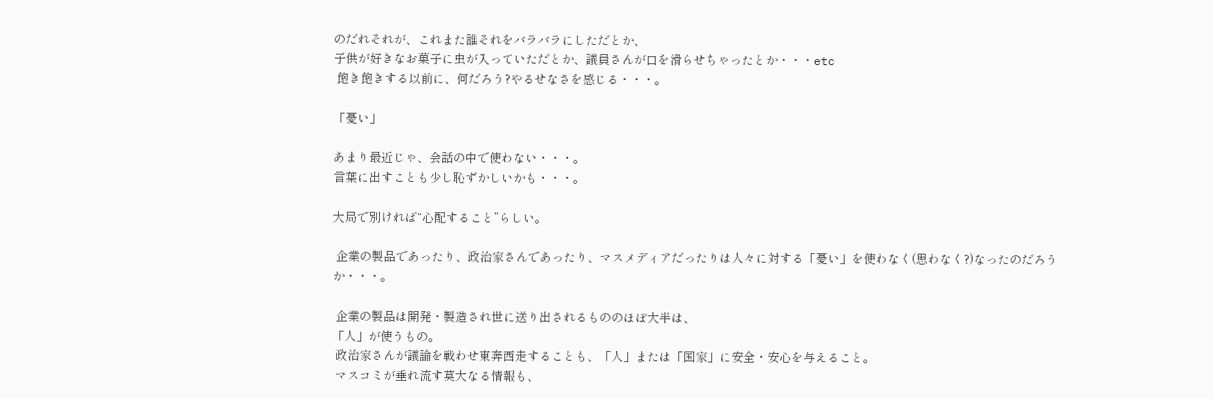のだれそれが、これまた誰それをバラバラにしただとか、
子供が好きなお菓子に虫が入っていただとか、議員さんが口を滑らせちゃったとか・・・etc
 飽き飽きする以前に、何だろう?やるせなさを感じる・・・。

「憂い」

あまり最近じゃ、会話の中で使わない・・・。
言葉に出すことも少し恥ずかしいかも・・・。

大局で別ければ“心配すること”らしい。

 企業の製品であったり、政治家さんであったり、マスメディアだったりは人々に対する「憂い」を使わなく(思わなく?)なったのだろうか・・・。

 企業の製品は開発・製造され世に送り出されるもののほぼ大半は、
「人」が使うもの。
 政治家さんが議論を戦わせ東奔西走することも、「人」または「国家」に安全・安心を与えること。
 マスコミが垂れ流す莫大なる情報も、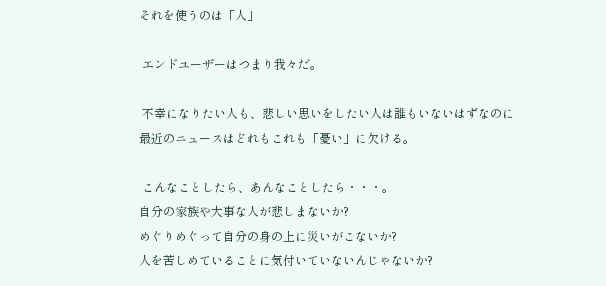それを使うのは「人」

 エンドユーザーはつまり我々だ。

 不幸になりたい人も、悲しい思いをしたい人は誰もいないはずなのに
最近のニュースはどれもこれも「憂い」に欠ける。

 こんなことしたら、あんなことしたら・・・。
自分の家族や大事な人が悲しまないか?
めぐりめぐって自分の身の上に災いがこないか?
人を苦しめていることに気付いていないんじゃないか?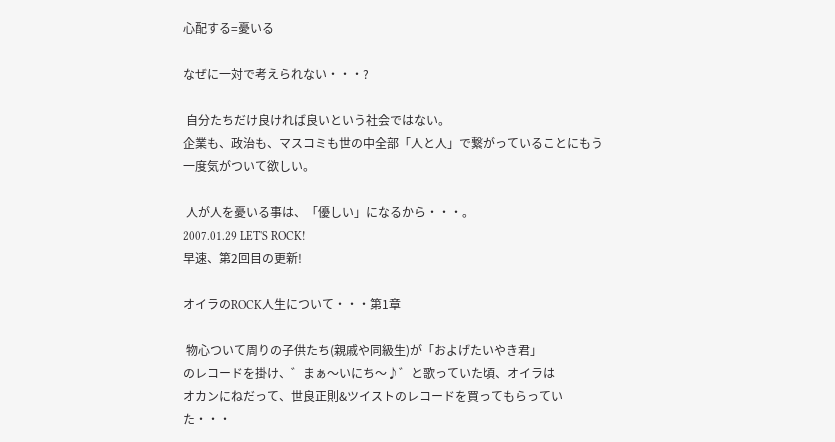心配する=憂いる

なぜに一対で考えられない・・・?

 自分たちだけ良ければ良いという社会ではない。
企業も、政治も、マスコミも世の中全部「人と人」で繋がっていることにもう一度気がついて欲しい。

 人が人を憂いる事は、「優しい」になるから・・・。
2007.01.29 LET'S ROCK!
早速、第2回目の更新!

オイラのROCK人生について・・・第1章

 物心ついて周りの子供たち(親戚や同級生)が「およげたいやき君」
のレコードを掛け、゛まぁ〜いにち〜♪゛と歌っていた頃、オイラは
オカンにねだって、世良正則&ツイストのレコードを買ってもらっていた・・・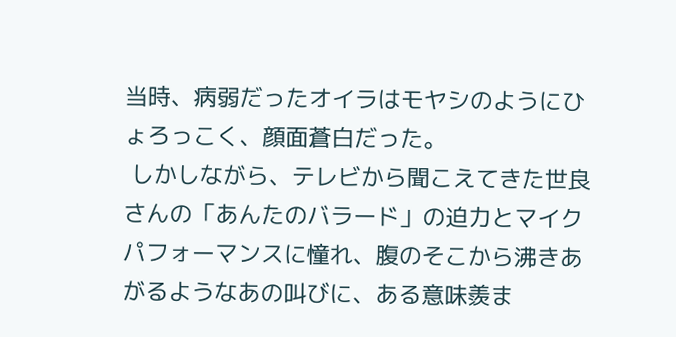当時、病弱だったオイラはモヤシのようにひょろっこく、顔面蒼白だった。
 しかしながら、テレビから聞こえてきた世良さんの「あんたのバラード」の迫力とマイクパフォーマンスに憧れ、腹のそこから沸きあがるようなあの叫びに、ある意味羨ま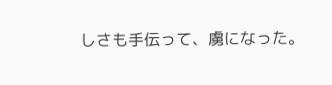しさも手伝って、虜になった。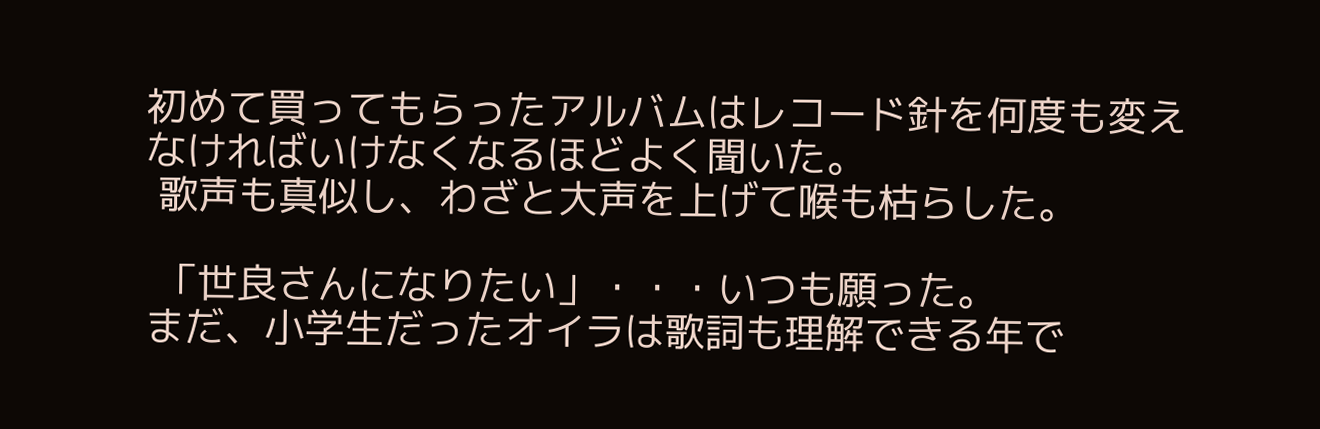初めて買ってもらったアルバムはレコード針を何度も変えなければいけなくなるほどよく聞いた。
 歌声も真似し、わざと大声を上げて喉も枯らした。

 「世良さんになりたい」・・・いつも願った。
まだ、小学生だったオイラは歌詞も理解できる年で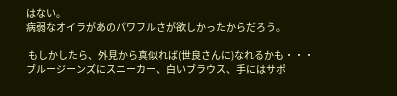はない。
病弱なオイラがあのパワフルさが欲しかったからだろう。

 もしかしたら、外見から真似れば(世良さんに)なれるかも・・・
ブルージーンズにスニーカー、白いブラウス、手にはサポ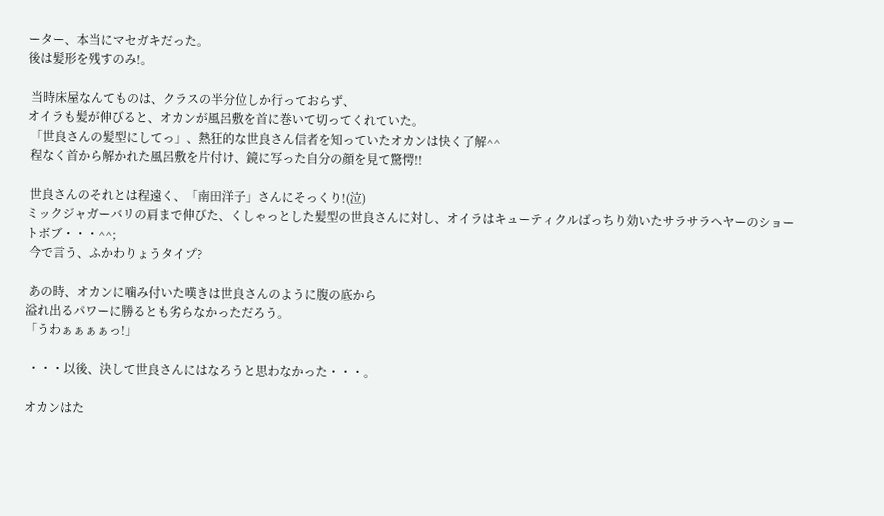ーター、本当にマセガキだった。
後は髪形を残すのみ!。

 当時床屋なんてものは、クラスの半分位しか行っておらず、
オイラも髪が伸びると、オカンが風呂敷を首に巻いて切ってくれていた。
 「世良さんの髪型にしてっ」、熱狂的な世良さん信者を知っていたオカンは快く了解^^
 程なく首から解かれた風呂敷を片付け、鏡に写った自分の顔を見て驚愕!!

 世良さんのそれとは程遠く、「南田洋子」さんにそっくり!(泣)
ミックジャガーバリの肩まで伸びた、くしゃっとした髪型の世良さんに対し、オイラはキューティクルばっちり効いたサラサラヘヤーのショートボブ・・・^^;
 今で言う、ふかわりょうタイプ?

 あの時、オカンに噛み付いた嘆きは世良さんのように腹の底から
溢れ出るパワーに勝るとも劣らなかっただろう。
「うわぁぁぁぁっ!」

 ・・・以後、決して世良さんにはなろうと思わなかった・・・。

オカンはた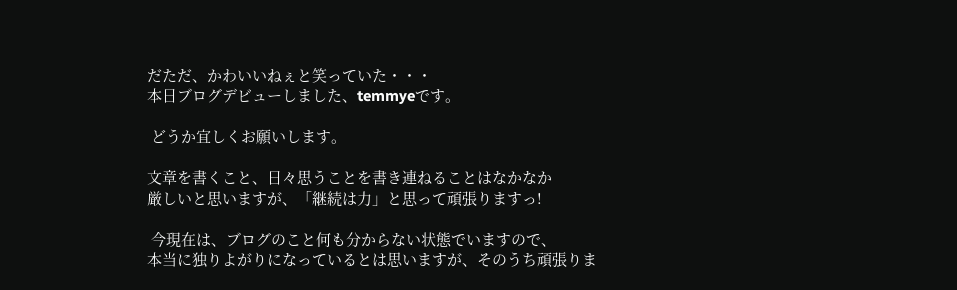だただ、かわいいねぇと笑っていた・・・
本日ブログデビューしました、temmyeです。

 どうか宜しくお願いします。

文章を書くこと、日々思うことを書き連ねることはなかなか
厳しいと思いますが、「継続は力」と思って頑張りますっ!

 今現在は、ブログのこと何も分からない状態でいますので、
本当に独りよがりになっているとは思いますが、そのうち頑張りま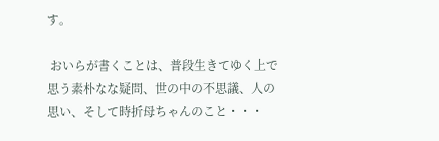す。

 おいらが書くことは、普段生きてゆく上で思う素朴なな疑問、世の中の不思議、人の思い、そして時折母ちゃんのこと・・・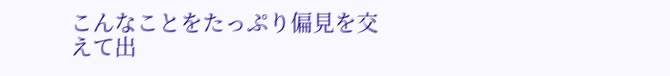こんなことをたっぷり偏見を交えて出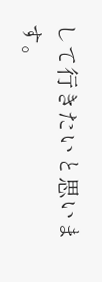して行きたいと思います。